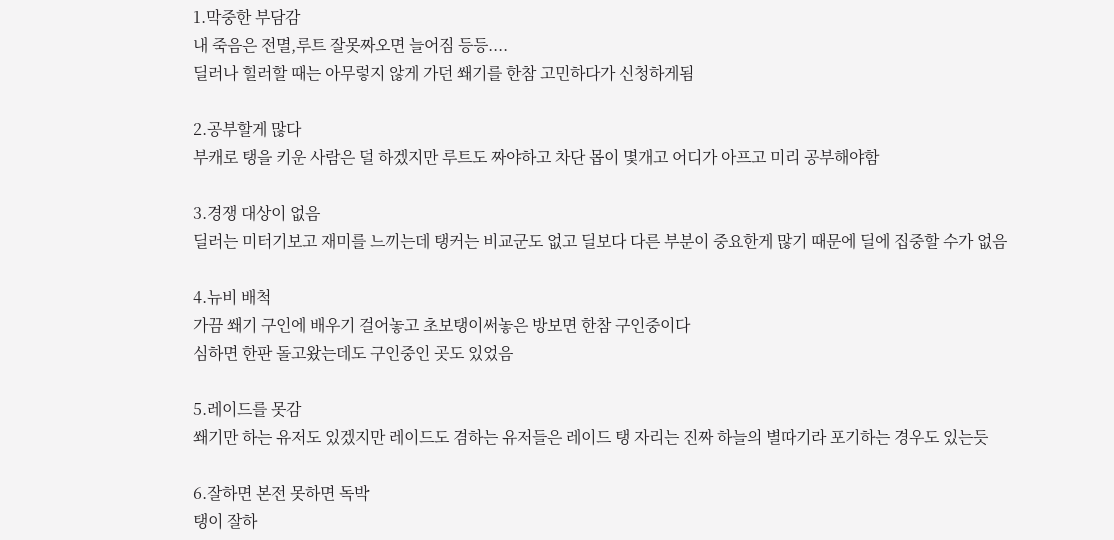1.막중한 부담감
내 죽음은 전멸,루트 잘못짜오면 늘어짐 등등....
딜러나 힐러할 때는 아무렇지 않게 가던 쐐기를 한참 고민하다가 신청하게됨

2.공부할게 많다
부캐로 탱을 키운 사람은 덜 하겠지만 루트도 짜야하고 차단 몹이 몇개고 어디가 아프고 미리 공부해야함

3.경쟁 대상이 없음
딜러는 미터기보고 재미를 느끼는데 탱커는 비교군도 없고 딜보다 다른 부분이 중요한게 많기 때문에 딜에 집중할 수가 없음

4.뉴비 배척
가끔 쐐기 구인에 배우기 걸어놓고 초보탱이써놓은 방보면 한참 구인중이다
심하면 한판 돌고왔는데도 구인중인 곳도 있었음

5.레이드를 못감
쐐기만 하는 유저도 있겠지만 레이드도 겸하는 유저들은 레이드 탱 자리는 진짜 하늘의 별따기라 포기하는 경우도 있는듯

6.잘하면 본전 못하면 독박
탱이 잘하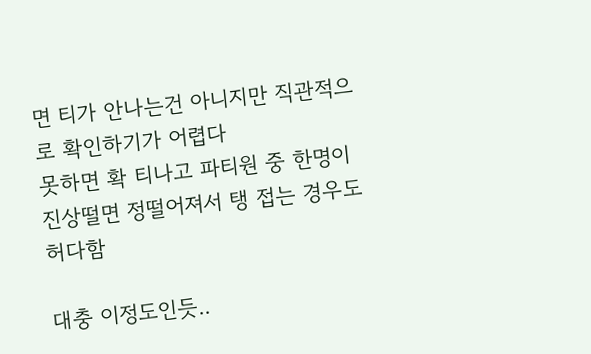면 티가 안나는건 아니지만 직관적으로 확인하기가 어렵다
못하면 확 티나고 파티원 중 한명이 진상떨면 정떨어져서 탱 접는 경우도 허다함

대충 이정도인듯..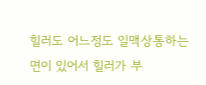힐러도 어느정도 일맥상통하는 면이 있어서 힐러가 부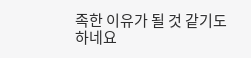족한 이유가 될 것 같기도 하네요